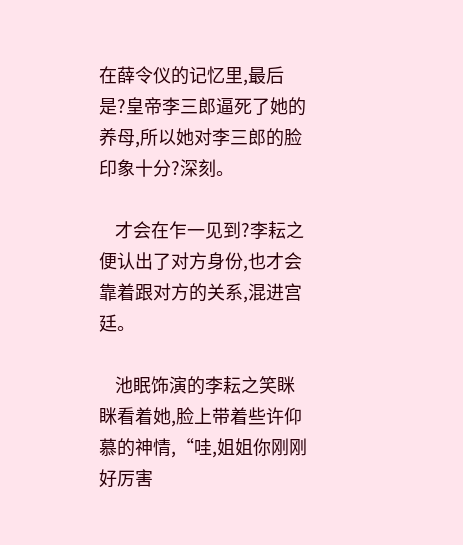在薛令仪的记忆里,最后是?皇帝李三郎逼死了她的养母,所以她对李三郎的脸印象十分?深刻。

    才会在乍一见到?李耘之便认出了对方身份,也才会靠着跟对方的关系,混进宫廷。

    池眠饰演的李耘之笑眯眯看着她,脸上带着些许仰慕的神情,“哇,姐姐你刚刚好厉害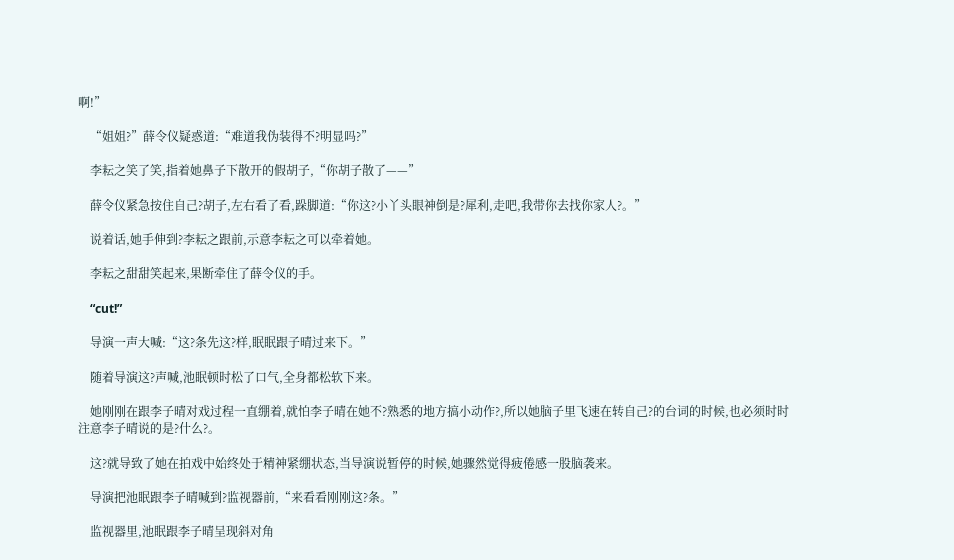啊!”

    “姐姐?”薛令仪疑惑道:“难道我伪装得不?明显吗?”

    李耘之笑了笑,指着她鼻子下散开的假胡子,“你胡子散了——”

    薛令仪紧急按住自己?胡子,左右看了看,跺脚道:“你这?小丫头眼神倒是?犀利,走吧,我带你去找你家人?。”

    说着话,她手伸到?李耘之跟前,示意李耘之可以牵着她。

    李耘之甜甜笑起来,果断牵住了薛令仪的手。

    “cut!”

    导演一声大喊:“这?条先这?样,眠眠跟子晴过来下。”

    随着导演这?声喊,池眠顿时松了口气,全身都松软下来。

    她刚刚在跟李子晴对戏过程一直绷着,就怕李子晴在她不?熟悉的地方搞小动作?,所以她脑子里飞速在转自己?的台词的时候,也必须时时注意李子晴说的是?什么?。

    这?就导致了她在拍戏中始终处于精神紧绷状态,当导演说暂停的时候,她骤然觉得疲倦感一股脑袭来。

    导演把池眠跟李子晴喊到?监视器前,“来看看刚刚这?条。”

    监视器里,池眠跟李子晴呈现斜对角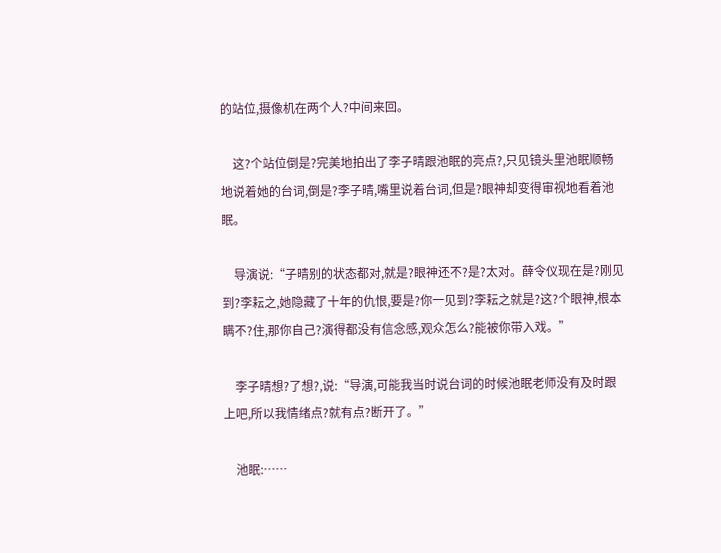的站位,摄像机在两个人?中间来回。

    这?个站位倒是?完美地拍出了李子晴跟池眠的亮点?,只见镜头里池眠顺畅地说着她的台词,倒是?李子晴,嘴里说着台词,但是?眼神却变得审视地看着池眠。

    导演说:“子晴别的状态都对,就是?眼神还不?是?太对。薛令仪现在是?刚见到?李耘之,她隐藏了十年的仇恨,要是?你一见到?李耘之就是?这?个眼神,根本瞒不?住,那你自己?演得都没有信念感,观众怎么?能被你带入戏。”

    李子晴想?了想?,说:“导演,可能我当时说台词的时候池眠老师没有及时跟上吧,所以我情绪点?就有点?断开了。”

    池眠:……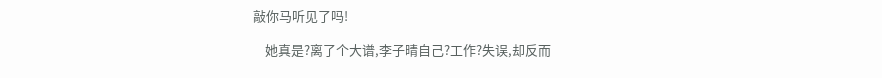敲你马听见了吗!

    她真是?离了个大谱,李子晴自己?工作?失误,却反而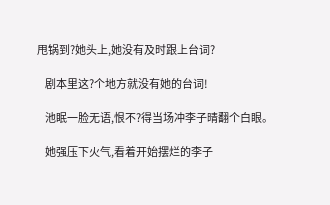甩锅到?她头上,她没有及时跟上台词?

    剧本里这?个地方就没有她的台词!

    池眠一脸无语,恨不?得当场冲李子晴翻个白眼。

    她强压下火气,看着开始摆烂的李子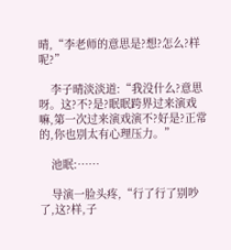晴,“李老师的意思是?想?怎么?样呢?”

    李子晴淡淡道:“我没什么?意思呀。这?不?是?眠眠跨界过来演戏嘛,第一次过来演戏演不?好是?正常的,你也别太有心理压力。”

    池眠:……

    导演一脸头疼,“行了行了别吵了,这?样,子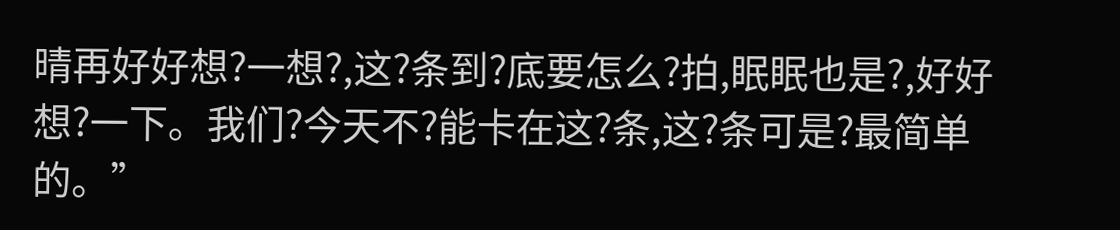晴再好好想?一想?,这?条到?底要怎么?拍,眠眠也是?,好好想?一下。我们?今天不?能卡在这?条,这?条可是?最简单的。”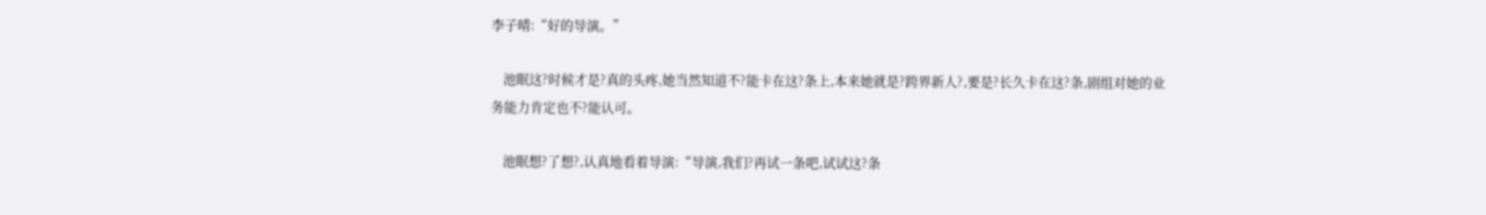李子晴:“好的导演。”

    池眠这?时候才是?真的头疼,她当然知道不?能卡在这?条上,本来她就是?跨界新人?,要是?长久卡在这?条,剧组对她的业务能力肯定也不?能认可。

    池眠想?了想?,认真地看着导演:“导演,我们?再试一条吧,试试这?条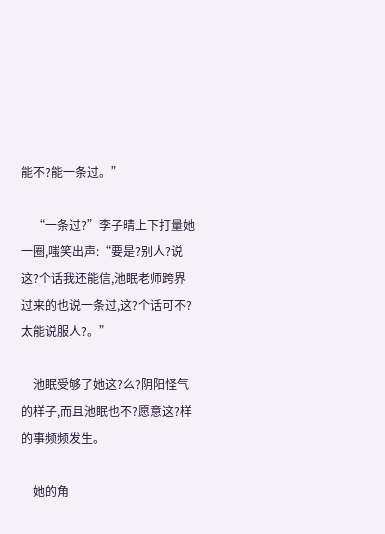能不?能一条过。”

    “一条过?”李子晴上下打量她一圈,嗤笑出声:“要是?别人?说这?个话我还能信,池眠老师跨界过来的也说一条过,这?个话可不?太能说服人?。”

    池眠受够了她这?么?阴阳怪气的样子,而且池眠也不?愿意这?样的事频频发生。

    她的角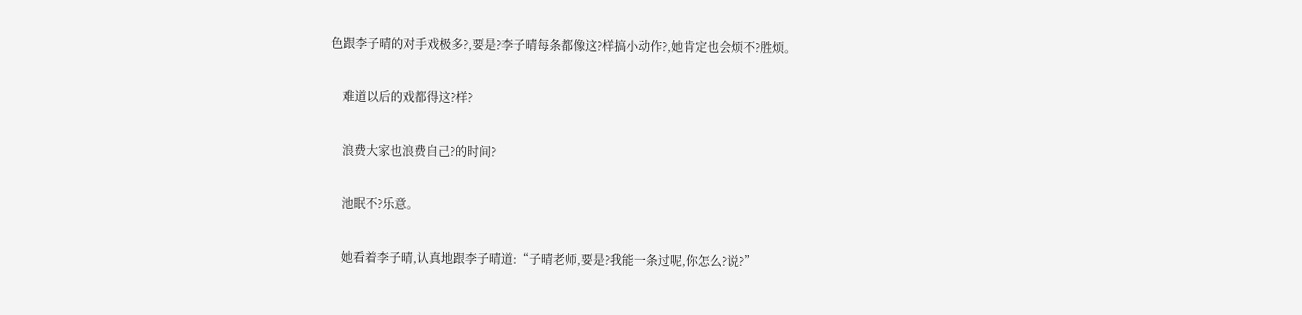色跟李子晴的对手戏极多?,要是?李子晴每条都像这?样搞小动作?,她肯定也会烦不?胜烦。

    难道以后的戏都得这?样?

    浪费大家也浪费自己?的时间?

    池眠不?乐意。

    她看着李子晴,认真地跟李子晴道:“子晴老师,要是?我能一条过呢,你怎么?说?”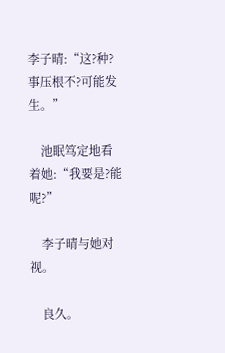李子晴:“这?种?事压根不?可能发生。”

    池眠笃定地看着她:“我要是?能呢?”

    李子晴与她对视。

    良久。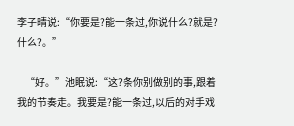李子晴说:“你要是?能一条过,你说什么?就是?什么?。”

    “好。”池眠说:“这?条你别做别的事,跟着我的节奏走。我要是?能一条过,以后的对手戏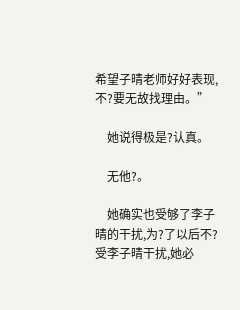希望子晴老师好好表现,不?要无故找理由。”

    她说得极是?认真。

    无他?。

    她确实也受够了李子晴的干扰,为?了以后不?受李子晴干扰,她必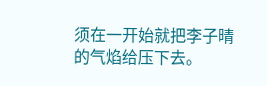须在一开始就把李子晴的气焰给压下去。